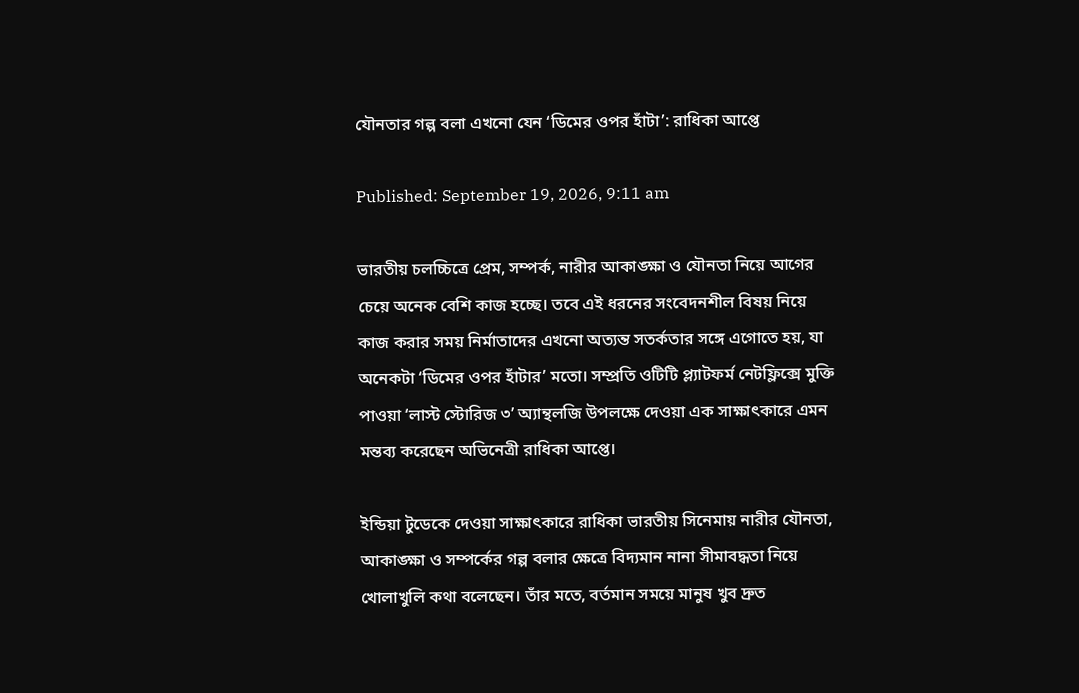যৌনতার গল্প বলা এখনো যেন ‘ডিমের ওপর হাঁটা’: রাধিকা আপ্তে

Published: September 19, 2026, 9:11 am

ভারতীয় চলচ্চিত্রে প্রেম, সম্পর্ক, নারীর আকাঙ্ক্ষা ও যৌনতা নিয়ে আগের চেয়ে অনেক বেশি কাজ হচ্ছে। তবে এই ধরনের সংবেদনশীল বিষয় নিয়ে কাজ করার সময় নির্মাতাদের এখনো অত্যন্ত সতর্কতার সঙ্গে এগোতে হয়, যা অনেকটা ‘ডিমের ওপর হাঁটার’ মতো। সম্প্রতি ওটিটি প্ল্যাটফর্ম নেটফ্লিক্সে মুক্তি পাওয়া ‘লাস্ট স্টোরিজ ৩’ অ্যান্থলজি উপলক্ষে দেওয়া এক সাক্ষাৎকারে এমন মন্তব্য করেছেন অভিনেত্রী রাধিকা আপ্তে।

ইন্ডিয়া টুডেকে দেওয়া সাক্ষাৎকারে রাধিকা ভারতীয় সিনেমায় নারীর যৌনতা, আকাঙ্ক্ষা ও সম্পর্কের গল্প বলার ক্ষেত্রে বিদ্যমান নানা সীমাবদ্ধতা নিয়ে খোলাখুলি কথা বলেছেন। তাঁর মতে, বর্তমান সময়ে মানুষ খুব দ্রুত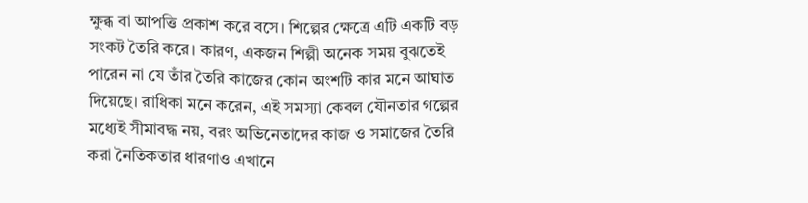ক্ষুব্ধ বা আপত্তি প্রকাশ করে বসে। শিল্পের ক্ষেত্রে এটি একটি বড় সংকট তৈরি করে। কারণ, একজন শিল্পী অনেক সময় বুঝতেই পারেন না যে তাঁর তৈরি কাজের কোন অংশটি কার মনে আঘাত দিয়েছে। রাধিকা মনে করেন, এই সমস্যা কেবল যৌনতার গল্পের মধ্যেই সীমাবদ্ধ নয়, বরং অভিনেতাদের কাজ ও সমাজের তৈরি করা নৈতিকতার ধারণাও এখানে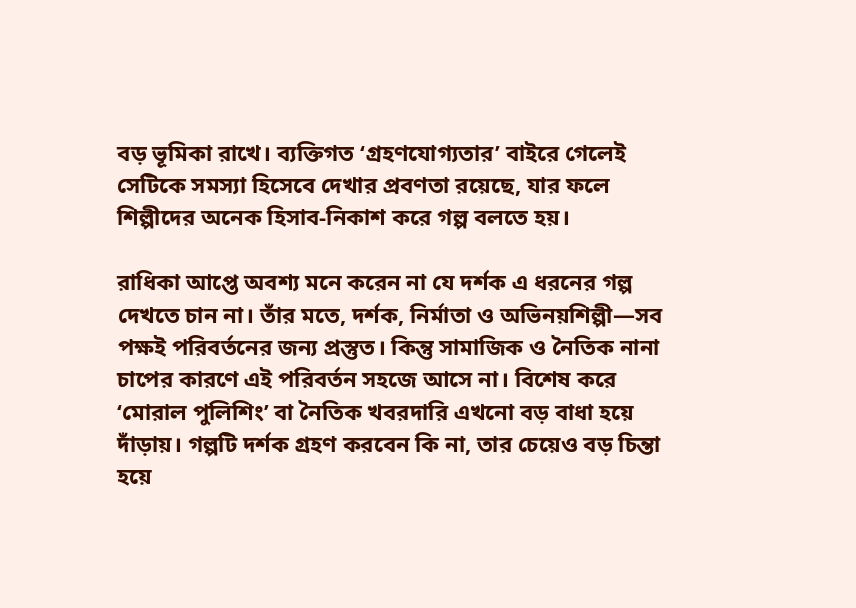বড় ভূমিকা রাখে। ব্যক্তিগত ‘গ্রহণযোগ্যতার’ বাইরে গেলেই সেটিকে সমস্যা হিসেবে দেখার প্রবণতা রয়েছে, যার ফলে শিল্পীদের অনেক হিসাব-নিকাশ করে গল্প বলতে হয়।

রাধিকা আপ্তে অবশ্য মনে করেন না যে দর্শক এ ধরনের গল্প দেখতে চান না। তাঁর মতে, দর্শক, নির্মাতা ও অভিনয়শিল্পী—সব পক্ষই পরিবর্তনের জন্য প্রস্তুত। কিন্তু সামাজিক ও নৈতিক নানা চাপের কারণে এই পরিবর্তন সহজে আসে না। বিশেষ করে ‘মোরাল পুলিশিং’ বা নৈতিক খবরদারি এখনো বড় বাধা হয়ে দাঁড়ায়। গল্পটি দর্শক গ্রহণ করবেন কি না, তার চেয়েও বড় চিন্তা হয়ে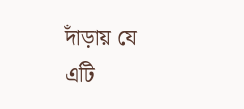দাঁড়ায় যে এটি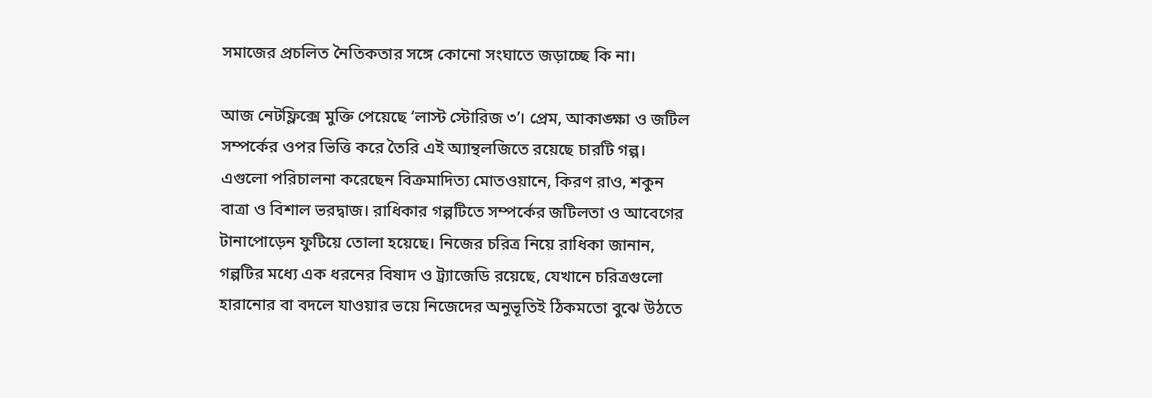সমাজের প্রচলিত নৈতিকতার সঙ্গে কোনো সংঘাতে জড়াচ্ছে কি না।

আজ নেটফ্লিক্সে মুক্তি পেয়েছে ‘লাস্ট স্টোরিজ ৩’। প্রেম, আকাঙ্ক্ষা ও জটিল সম্পর্কের ওপর ভিত্তি করে তৈরি এই অ্যান্থলজিতে রয়েছে চারটি গল্প। এগুলো পরিচালনা করেছেন বিক্রমাদিত্য মোতওয়ানে, কিরণ রাও, শকুন বাত্রা ও বিশাল ভরদ্বাজ। রাধিকার গল্পটিতে সম্পর্কের জটিলতা ও আবেগের টানাপোড়েন ফুটিয়ে তোলা হয়েছে। নিজের চরিত্র নিয়ে রাধিকা জানান, গল্পটির মধ্যে এক ধরনের বিষাদ ও ট্র্যাজেডি রয়েছে, যেখানে চরিত্রগুলো হারানোর বা বদলে যাওয়ার ভয়ে নিজেদের অনুভূতিই ঠিকমতো বুঝে উঠতে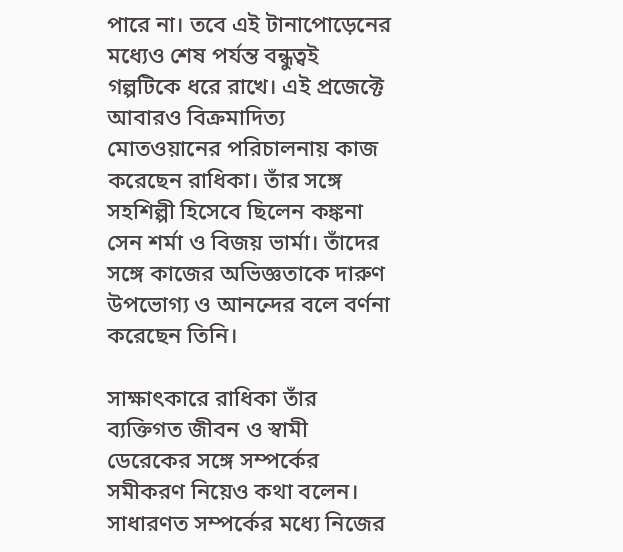পারে না। তবে এই টানাপোড়েনের মধ্যেও শেষ পর্যন্ত বন্ধুত্বই গল্পটিকে ধরে রাখে। এই প্রজেক্টে আবারও বিক্রমাদিত্য মোতওয়ানের পরিচালনায় কাজ করেছেন রাধিকা। তাঁর সঙ্গে সহশিল্পী হিসেবে ছিলেন কঙ্কনা সেন শর্মা ও বিজয় ভার্মা। তাঁদের সঙ্গে কাজের অভিজ্ঞতাকে দারুণ উপভোগ্য ও আনন্দের বলে বর্ণনা করেছেন তিনি।

সাক্ষাৎকারে রাধিকা তাঁর ব্যক্তিগত জীবন ও স্বামী ডেরেকের সঙ্গে সম্পর্কের সমীকরণ নিয়েও কথা বলেন। সাধারণত সম্পর্কের মধ্যে নিজের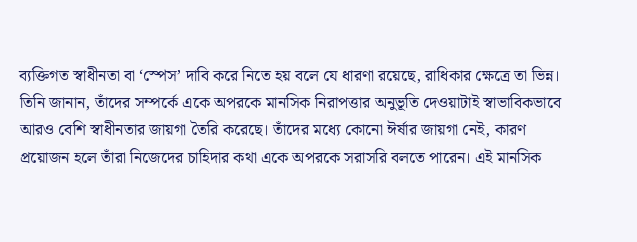ব্যক্তিগত স্বাধীনতা বা ‘স্পেস’ দাবি করে নিতে হয় বলে যে ধারণা রয়েছে, রাধিকার ক্ষেত্রে তা ভিন্ন। তিনি জানান, তাঁদের সম্পর্কে একে অপরকে মানসিক নিরাপত্তার অনুভূতি দেওয়াটাই স্বাভাবিকভাবে আরও বেশি স্বাধীনতার জায়গা তৈরি করেছে। তাঁদের মধ্যে কোনো ঈর্ষার জায়গা নেই, কারণ প্রয়োজন হলে তাঁরা নিজেদের চাহিদার কথা একে অপরকে সরাসরি বলতে পারেন। এই মানসিক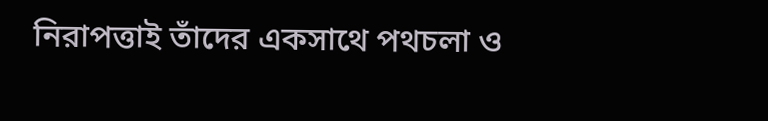নিরাপত্তাই তাঁদের একসাথে পথচলা ও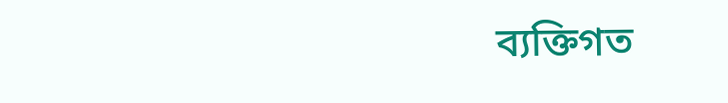ব্যক্তিগত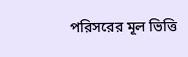পরিসরের মূল ভিত্তি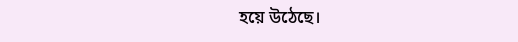হয়ে উঠেছে।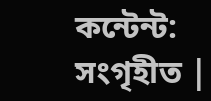কন্টেন্ট: সংগৃহীত |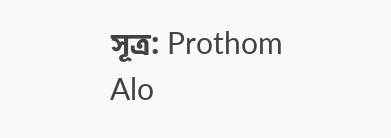সূত্র: Prothom Alo